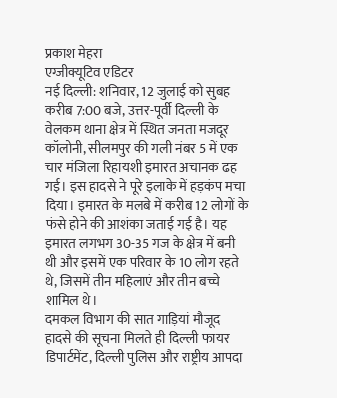प्रकाश मेहरा
एग्जीक्यूटिव एडिटर
नई दिल्ली: शनिवार, 12 जुलाई को सुबह करीब 7:00 बजे, उत्तर-पूर्वी दिल्ली के वेलकम थाना क्षेत्र में स्थित जनता मजदूर कॉलोनी, सीलमपुर की गली नंबर 5 में एक चार मंजिला रिहायशी इमारत अचानक ढह गई। इस हादसे ने पूरे इलाके में हड़कंप मचा दिया। इमारत के मलबे में करीब 12 लोगों के फंसे होने की आशंका जताई गई है। यह इमारत लगभग 30-35 गज के क्षेत्र में बनी थी और इसमें एक परिवार के 10 लोग रहते थे, जिसमें तीन महिलाएं और तीन बच्चे शामिल थे।
दमकल विभाग की सात गाड़ियां मौजूद
हादसे की सूचना मिलते ही दिल्ली फायर डिपार्टमेंट, दिल्ली पुलिस और राष्ट्रीय आपदा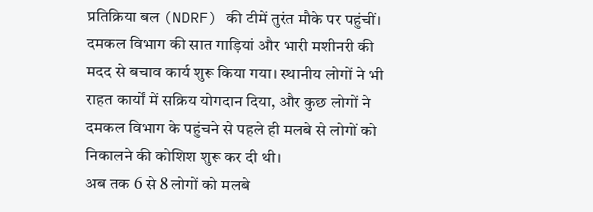प्रतिक्रिया बल (NDRF) की टीमें तुरंत मौके पर पहुंचीं। दमकल विभाग की सात गाड़ियां और भारी मशीनरी की मदद से बचाव कार्य शुरू किया गया। स्थानीय लोगों ने भी राहत कार्यों में सक्रिय योगदान दिया, और कुछ लोगों ने दमकल विभाग के पहुंचने से पहले ही मलबे से लोगों को निकालने की कोशिश शुरू कर दी थी।
अब तक 6 से 8 लोगों को मलबे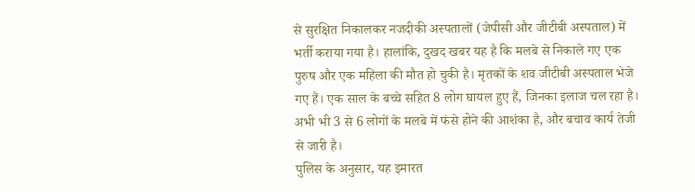से सुरक्षित निकालकर नजदीकी अस्पतालों (जेपीसी और जीटीबी अस्पताल) में भर्ती कराया गया है। हालांकि, दुखद खबर यह है कि मलबे से निकाले गए एक पुरुष और एक महिला की मौत हो चुकी है। मृतकों के शव जीटीबी अस्पताल भेजे गए हैं। एक साल के बच्चे सहित 8 लोग घायल हुए हैं, जिनका इलाज चल रहा है। अभी भी 3 से 6 लोगों के मलबे में फंसे होने की आशंका है, और बचाव कार्य तेजी से जारी है।
पुलिस के अनुसार, यह इमारत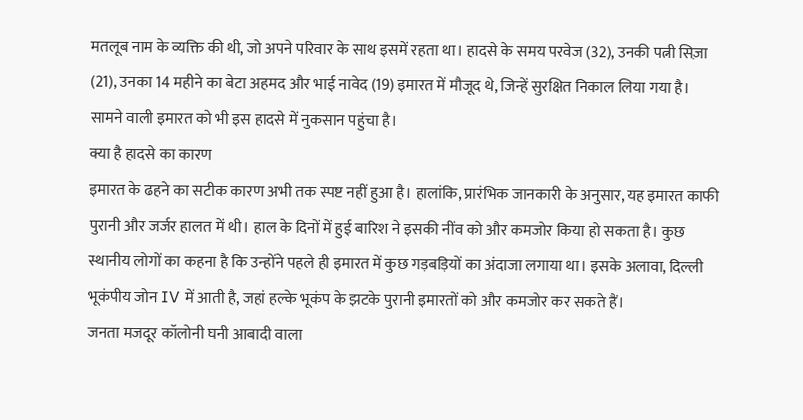मतलूब नाम के व्यक्ति की थी, जो अपने परिवार के साथ इसमें रहता था। हादसे के समय परवेज (32), उनकी पत्नी सिज़ा (21), उनका 14 महीने का बेटा अहमद और भाई नावेद (19) इमारत में मौजूद थे, जिन्हें सुरक्षित निकाल लिया गया है। सामने वाली इमारत को भी इस हादसे में नुकसान पहुंचा है।
क्या है हादसे का कारण
इमारत के ढहने का सटीक कारण अभी तक स्पष्ट नहीं हुआ है। हालांकि, प्रारंभिक जानकारी के अनुसार, यह इमारत काफी पुरानी और जर्जर हालत में थी। हाल के दिनों में हुई बारिश ने इसकी नींव को और कमजोर किया हो सकता है। कुछ स्थानीय लोगों का कहना है कि उन्होंने पहले ही इमारत में कुछ गड़बड़ियों का अंदाजा लगाया था। इसके अलावा, दिल्ली भूकंपीय जोन IV में आती है, जहां हल्के भूकंप के झटके पुरानी इमारतों को और कमजोर कर सकते हैं।
जनता मजदूर कॉलोनी घनी आबादी वाला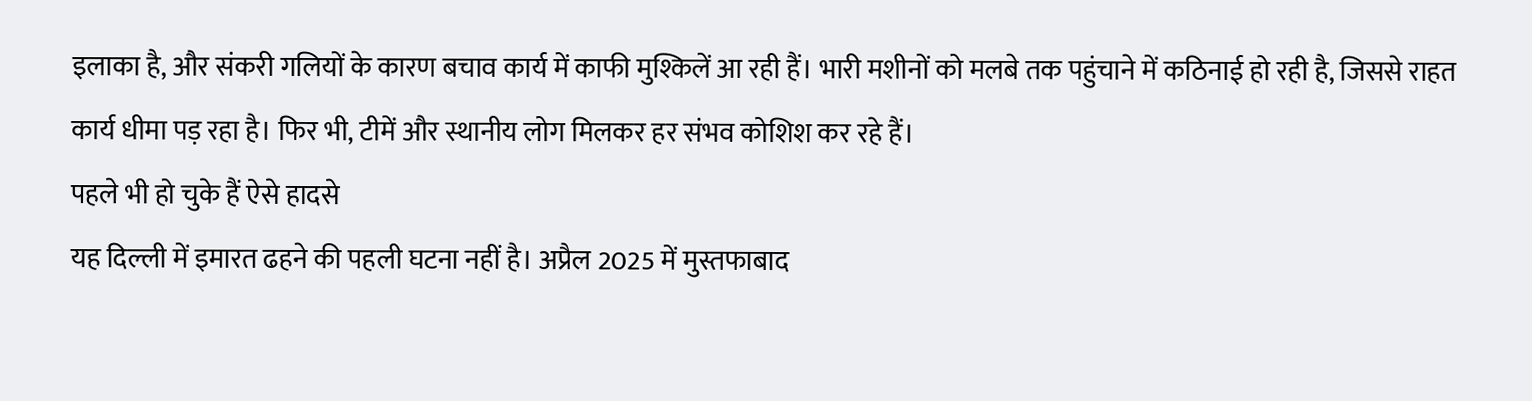इलाका है, और संकरी गलियों के कारण बचाव कार्य में काफी मुश्किलें आ रही हैं। भारी मशीनों को मलबे तक पहुंचाने में कठिनाई हो रही है, जिससे राहत कार्य धीमा पड़ रहा है। फिर भी, टीमें और स्थानीय लोग मिलकर हर संभव कोशिश कर रहे हैं।
पहले भी हो चुके हैं ऐसे हादसे
यह दिल्ली में इमारत ढहने की पहली घटना नहीं है। अप्रैल 2025 में मुस्तफाबाद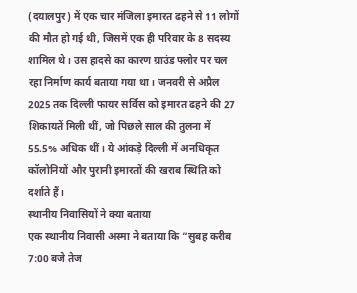(दयालपुर) में एक चार मंजिला इमारत ढहने से 11 लोगों की मौत हो गई थी, जिसमें एक ही परिवार के 8 सदस्य शामिल थे। उस हादसे का कारण ग्राउंड फ्लोर पर चल रहा निर्माण कार्य बताया गया था। जनवरी से अप्रैल 2025 तक दिल्ली फायर सर्विस को इमारत ढहने की 27 शिकायतें मिली थीं, जो पिछले साल की तुलना में 55.5% अधिक थीं। ये आंकड़े दिल्ली में अनधिकृत कॉलोनियों और पुरानी इमारतों की खराब स्थिति को दर्शाते हैं।
स्थानीय निवासियों ने क्या बताया
एक स्थानीय निवासी अस्मा ने बताया कि “सुबह करीब 7:00 बजे तेज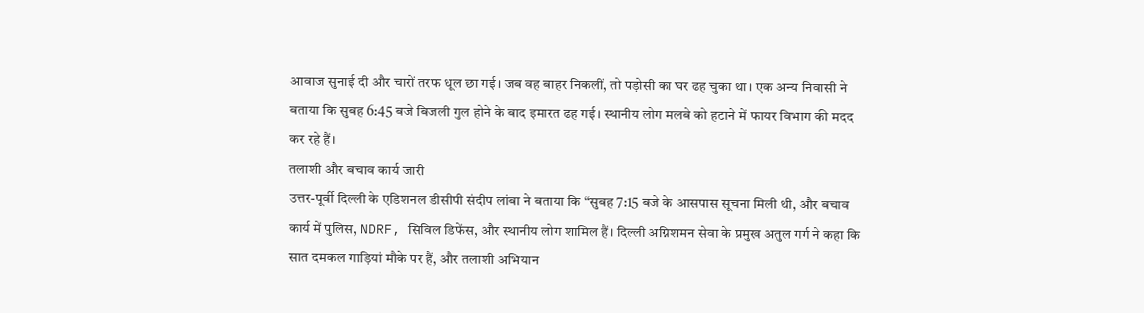आवाज सुनाई दी और चारों तरफ धूल छा गई। जब वह बाहर निकलीं, तो पड़ोसी का घर ढह चुका था। एक अन्य निवासी ने बताया कि सुबह 6:45 बजे बिजली गुल होने के बाद इमारत ढह गई। स्थानीय लोग मलबे को हटाने में फायर विभाग की मदद कर रहे हैं।
तलाशी और बचाव कार्य जारी
उत्तर-पूर्वी दिल्ली के एडिशनल डीसीपी संदीप लांबा ने बताया कि “सुबह 7:15 बजे के आसपास सूचना मिली थी, और बचाव कार्य में पुलिस, NDRF, सिविल डिफेंस, और स्थानीय लोग शामिल हैं। दिल्ली अग्निशमन सेवा के प्रमुख अतुल गर्ग ने कहा कि सात दमकल गाड़ियां मौके पर हैं, और तलाशी अभियान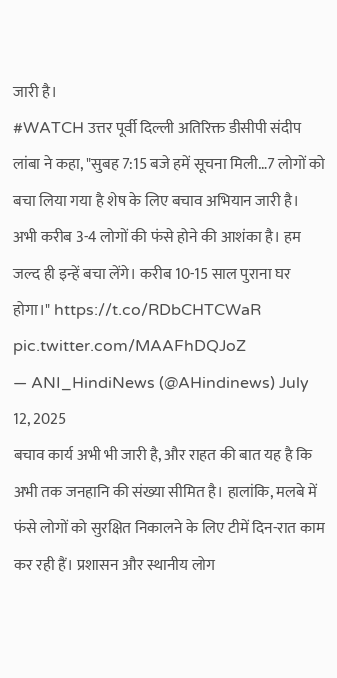जारी है।
#WATCH उत्तर पूर्वी दिल्ली अतिरिक्त डीसीपी संदीप लांबा ने कहा, "सुबह 7:15 बजे हमें सूचना मिली…7 लोगों को बचा लिया गया है शेष के लिए बचाव अभियान जारी है। अभी करीब 3-4 लोगों की फंसे होने की आशंका है। हम जल्द ही इन्हें बचा लेंगे। करीब 10-15 साल पुराना घर होगा।" https://t.co/RDbCHTCWaR pic.twitter.com/MAAFhDQJoZ
— ANI_HindiNews (@AHindinews) July 12, 2025
बचाव कार्य अभी भी जारी है, और राहत की बात यह है कि अभी तक जनहानि की संख्या सीमित है। हालांकि, मलबे में फंसे लोगों को सुरक्षित निकालने के लिए टीमें दिन-रात काम कर रही हैं। प्रशासन और स्थानीय लोग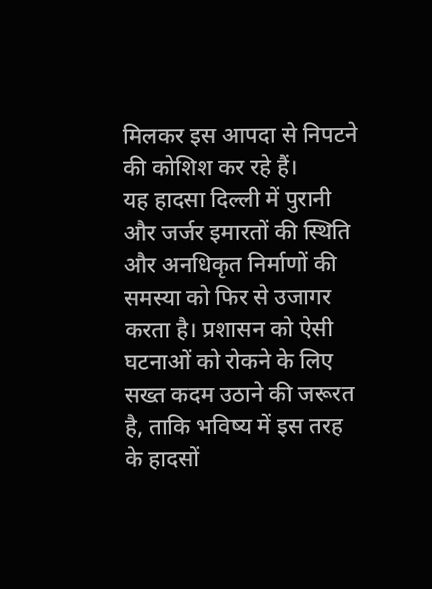मिलकर इस आपदा से निपटने की कोशिश कर रहे हैं।
यह हादसा दिल्ली में पुरानी और जर्जर इमारतों की स्थिति और अनधिकृत निर्माणों की समस्या को फिर से उजागर करता है। प्रशासन को ऐसी घटनाओं को रोकने के लिए सख्त कदम उठाने की जरूरत है, ताकि भविष्य में इस तरह के हादसों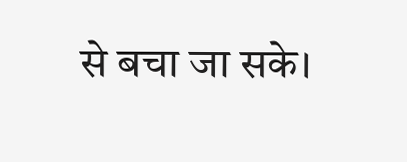से बचा जा सके।